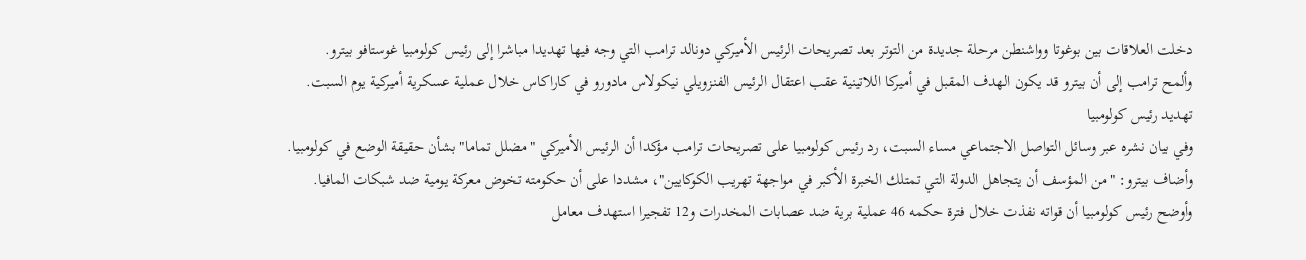دخلت العلاقات بين بوغوتا وواشنطن مرحلة جديدة من التوتر بعد تصريحات الرئيس الأميركي دونالد ترامب التي وجه فيها تهديدا مباشرا إلى رئيس كولومبيا غوستافو بيترو.
وألمح ترامب إلى أن بيترو قد يكون الهدف المقبل في أميركا اللاتينية عقب اعتقال الرئيس الفنزويلي نيكولاس مادورو في كاراكاس خلال عملية عسكرية أميركية يوم السبت.
تهديد رئيس كولومبيا
وفي بيان نشره عبر وسائل التواصل الاجتماعي مساء السبت، رد رئيس كولومبيا على تصريحات ترامب مؤكدا أن الرئيس الأميركي "مضلل تماما" بشأن حقيقة الوضع في كولومبيا.
وأضاف بيترو: "من المؤسف أن يتجاهل الدولة التي تمتلك الخبرة الأكبر في مواجهة تهريب الكوكايين"، مشددا على أن حكومته تخوض معركة يومية ضد شبكات المافيا.
وأوضح رئيس كولومبيا أن قواته نفذت خلال فترة حكمه 46 عملية برية ضد عصابات المخدرات و12 تفجيرا استهدف معامل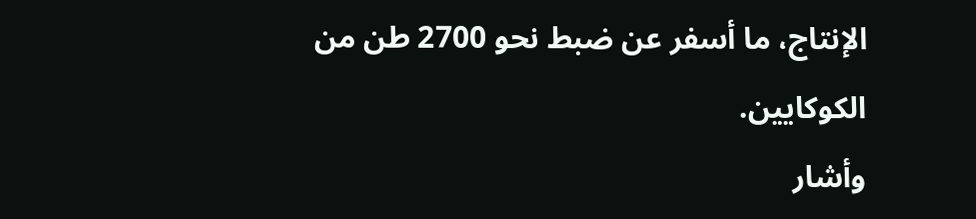الإنتاج، ما أسفر عن ضبط نحو 2700 طن من الكوكايين.
وأشار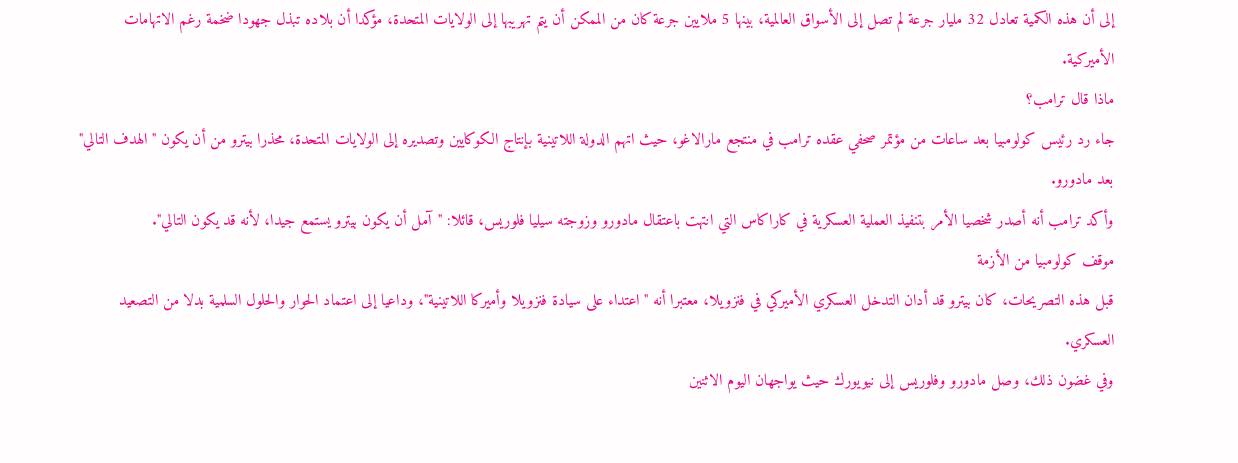إلى أن هذه الكمية تعادل 32 مليار جرعة لم تصل إلى الأسواق العالمية، بينها 5 ملايين جرعة كان من الممكن أن يتم تهريبها إلى الولايات المتحدة، مؤكدا أن بلاده تبذل جهودا ضخمة رغم الاتهامات الأميركية.
ماذا قال ترامب؟
جاء رد رئيس كولومبيا بعد ساعات من مؤتمر صحفي عقده ترامب في منتجع مارالاغو، حيث اتهم الدولة اللاتينية بإنتاج الكوكايين وتصديره إلى الولايات المتحدة، محذرا بيترو من أن يكون "الهدف التالي" بعد مادورو.
وأكد ترامب أنه أصدر شخصيا الأمر بتنفيذ العملية العسكرية في كاراكاس التي انتهت باعتقال مادورو وزوجته سيليا فلوريس، قائلا: "آمل أن يكون بيترو يستمع جيدا، لأنه قد يكون التالي".
موقف كولومبيا من الأزمة
قبل هذه التصريحات، كان بيترو قد أدان التدخل العسكري الأميركي في فنزويلا، معتبرا أنه "اعتداء على سيادة فنزويلا وأميركا اللاتينية"، وداعيا إلى اعتماد الحوار والحلول السلمية بدلا من التصعيد العسكري.
وفي غضون ذلك، وصل مادورو وفلوريس إلى نيويورك حيث يواجهان اليوم الاثنين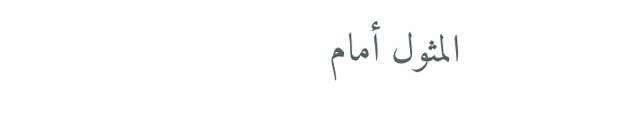المثول أمام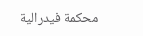محكمة فيدرالية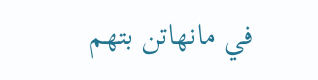في مانهاتن بتهم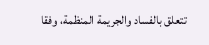تتعلق بالفساد والجريمة المنظمة، وفقا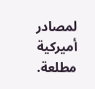لمصادر أميركية مطلعة.